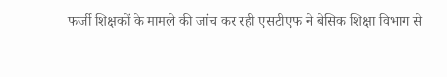फर्जी शिक्षकों के मामले की जांच कर रही एसटीएफ ने बेसिक शिक्षा विभाग से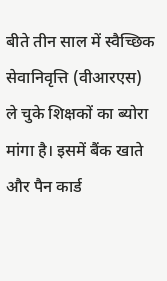बीते तीन साल में स्वैच्छिक सेवानिवृत्ति (वीआरएस) ले चुके शिक्षकों का ब्योरा मांगा है। इसमें बैंक खाते और पैन कार्ड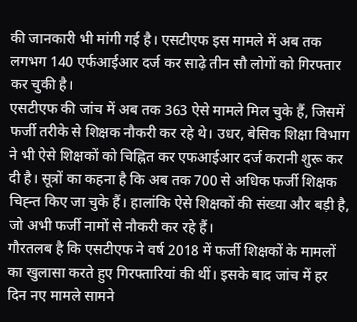की जानकारी भी मांगी गई है। एसटीएफ इस मामले में अब तक लगभग 140 एर्फआईआर दर्ज कर साढ़े तीन सौ लोगों को गिरफ्तार कर चुकी है।
एसटीएफ की जांच में अब तक 363 ऐसे मामले मिल चुके हैं, जिसमें फर्जी तरीके से शिक्षक नौकरी कर रहे थे। उधर, बेसिक शिक्षा विभाग ने भी ऐसे शिक्षकों को चिह्नित कर एफआईआर दर्ज करानी शुरू कर दी है। सूत्रों का कहना है कि अब तक 700 से अधिक फर्जी शिक्षक चिह्न्त किए जा चुके हैं। हालांकि ऐसे शिक्षकों की संख्या और बड़ी है, जो अभी फर्जी नामों से नौकरी कर रहे हैं।
गौरतलब है कि एसटीएफ ने वर्ष 2018 में फर्जी शिक्षकों के मामलों का खुलासा करते हुए गिरफ्तारियां की थीं। इसके बाद जांच में हर दिन नए मामले सामने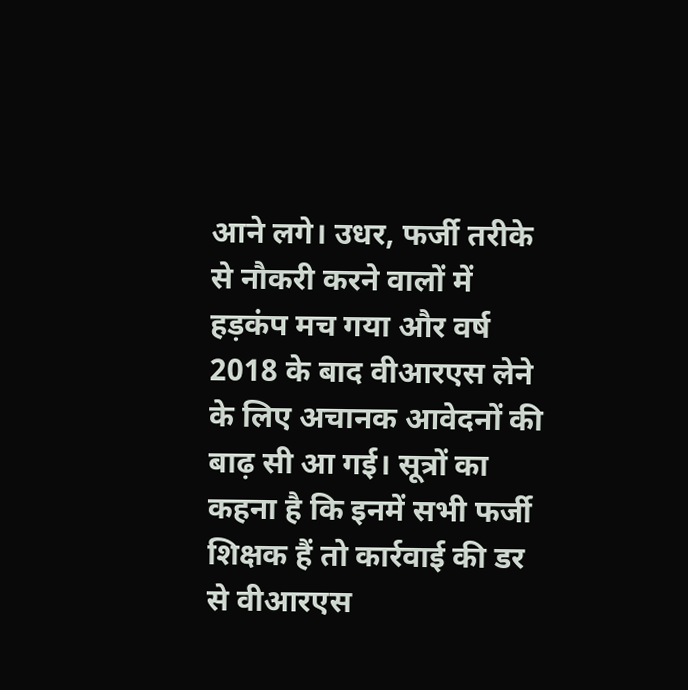आने लगे। उधर, फर्जी तरीके से नौकरी करने वालों में हड़कंप मच गया और वर्ष 2018 के बाद वीआरएस लेने के लिए अचानक आवेदनों की बाढ़ सी आ गई। सूत्रों का कहना है कि इनमें सभी फर्जी शिक्षक हैं तो कार्रवाई की डर से वीआरएस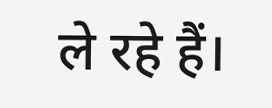ले रहे हैं।